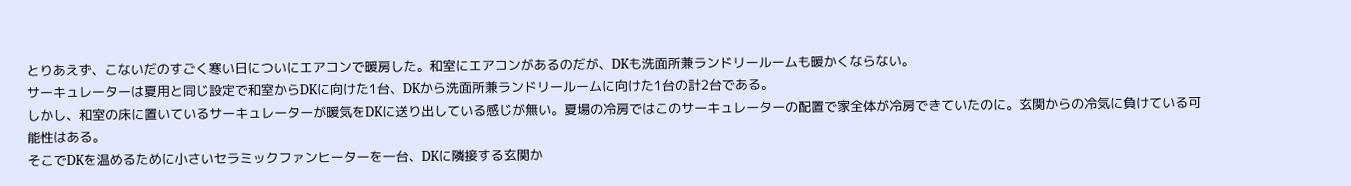とりあえず、こないだのすごく寒い日についにエアコンで暖房した。和室にエアコンがあるのだが、DKも洗面所兼ランドリールームも暖かくならない。
サーキュレーターは夏用と同じ設定で和室からDKに向けた1台、DKから洗面所兼ランドリールームに向けた1台の計2台である。
しかし、和室の床に置いているサーキュレーターが暖気をDKに送り出している感じが無い。夏場の冷房ではこのサーキュレーターの配置で家全体が冷房できていたのに。玄関からの冷気に負けている可能性はある。
そこでDKを温めるために小さいセラミックファンヒーターを一台、DKに隣接する玄関か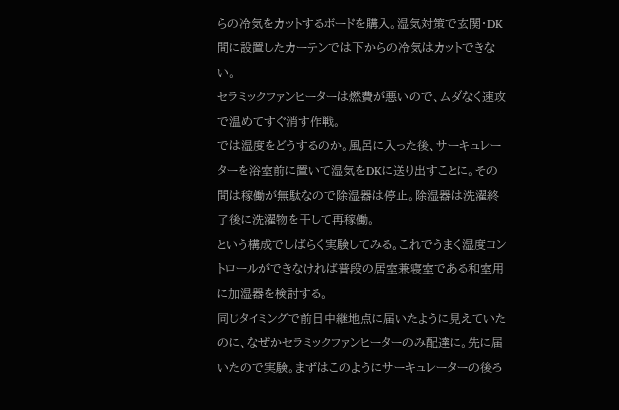らの冷気をカットするボードを購入。湿気対策で玄関・DK間に設置したカーテンでは下からの冷気はカットできない。
セラミックファンヒーターは燃費が悪いので、ムダなく速攻で温めてすぐ消す作戦。
では湿度をどうするのか。風呂に入った後、サーキュレーターを浴室前に置いて湿気をDKに送り出すことに。その間は稼働が無駄なので除湿器は停止。除湿器は洗濯終了後に洗濯物を干して再稼働。
という構成でしばらく実験してみる。これでうまく湿度コントロールができなければ普段の居室兼寝室である和室用に加湿器を検討する。
同じタイミングで前日中継地点に届いたように見えていたのに、なぜかセラミックファンヒーターのみ配達に。先に届いたので実験。まずはこのようにサーキュレーターの後ろ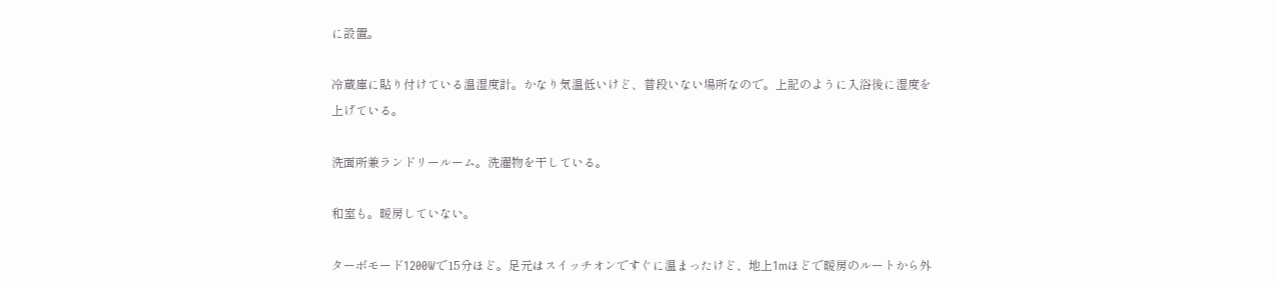に設置。

冷蔵庫に貼り付けている温湿度計。かなり気温低いけど、普段いない場所なので。上記のように入浴後に湿度を上げている。

洗面所兼ランドリールーム。洗濯物を干している。

和室も。暖房していない。

ターボモード1200Wで15分ほど。足元はスイッチオンですぐに温まったけど、地上1mほどで暖房のルートから外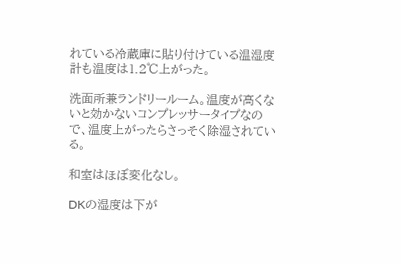れている冷蔵庫に貼り付けている温湿度計も温度は1.2℃上がった。

洗面所兼ランドリールーム。温度が高くないと効かないコンプレッサータイプなので、温度上がったらさっそく除湿されている。

和室はほぼ変化なし。

DKの湿度は下が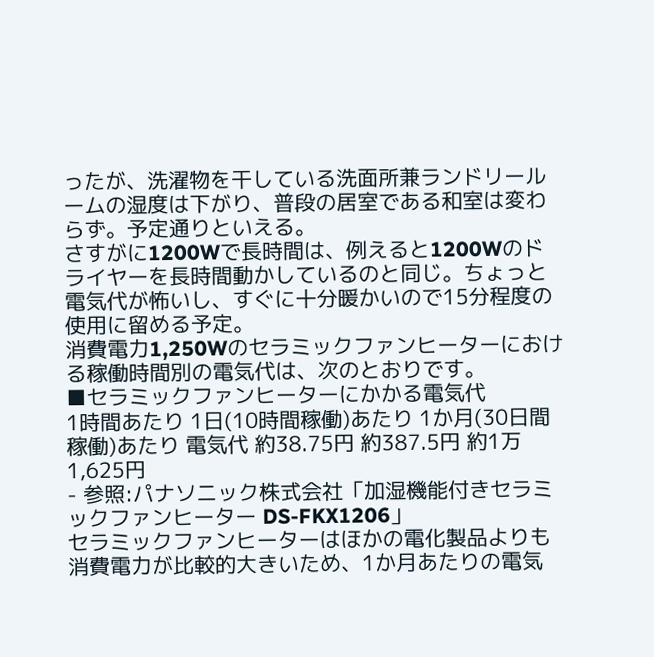ったが、洗濯物を干している洗面所兼ランドリールームの湿度は下がり、普段の居室である和室は変わらず。予定通りといえる。
さすがに1200Wで長時間は、例えると1200Wのドライヤーを長時間動かしているのと同じ。ちょっと電気代が怖いし、すぐに十分暖かいので15分程度の使用に留める予定。
消費電力1,250Wのセラミックファンヒーターにおける稼働時間別の電気代は、次のとおりです。
■セラミックファンヒーターにかかる電気代
1時間あたり 1日(10時間稼働)あたり 1か月(30日間稼働)あたり 電気代 約38.75円 約387.5円 約1万1,625円
- 参照:パナソニック株式会社「加湿機能付きセラミックファンヒーター DS-FKX1206」
セラミックファンヒーターはほかの電化製品よりも消費電力が比較的大きいため、1か月あたりの電気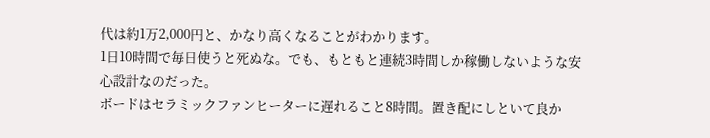代は約1万2,000円と、かなり高くなることがわかります。
1日10時間で毎日使うと死ぬな。でも、もともと連続3時間しか稼働しないような安心設計なのだった。
ボードはセラミックファンヒーターに遅れること8時間。置き配にしといて良か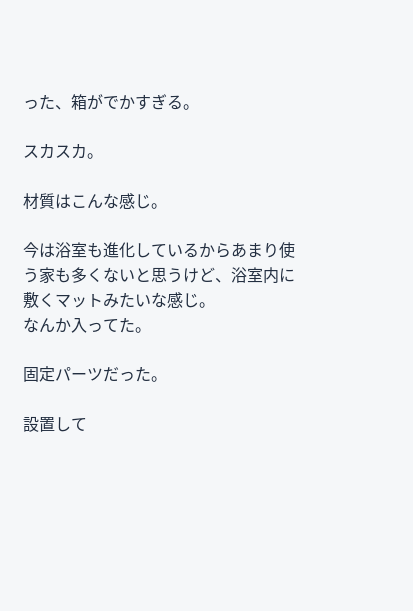った、箱がでかすぎる。

スカスカ。

材質はこんな感じ。

今は浴室も進化しているからあまり使う家も多くないと思うけど、浴室内に敷くマットみたいな感じ。
なんか入ってた。

固定パーツだった。

設置して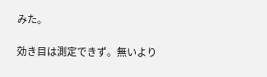みた。

効き目は測定できず。無いより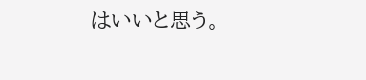はいいと思う。